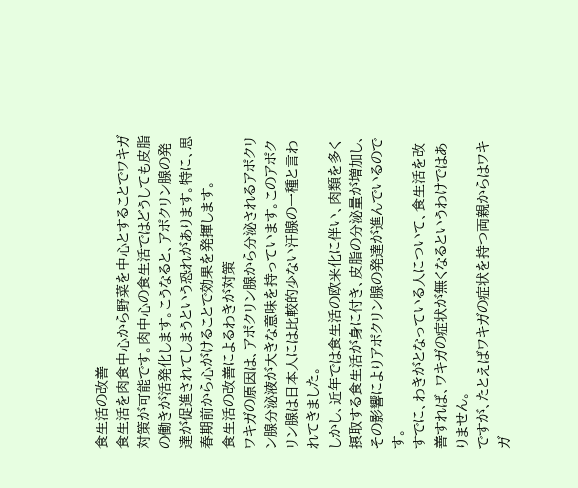食生活の改善
食生活を肉食中心から野菜を中心とすることでワキガ対策が可能です。肉中心の食生活ではどうしても皮脂の働きが活発化します。こうなると、アポクリン腺の発達が促進されてしまうという恐れがあります。特に、思春期前から心がけることで効果を発揮します。
食生活の改善によるわきが対策
ワキガの原因は、アポクリン腺から分泌されるアポクリン腺分泌液が大きな意味を持っています。このアポクリン腺は日本人には比較的少ない汗腺の一種と言われてきました。
しかし、近年では食生活の欧米化に伴い、肉類を多く摂取する食生活が身に付き、皮脂の分泌量が増加し、その影響によりアポクリン腺の発達が進んでいるのです。
すでに、わきがとなっている人について、食生活を改善すれば、ワキガの症状が無くなるというわけではありません。
ですが、たとえばワキガの症状を持つ両親からはワキガ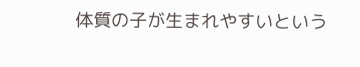体質の子が生まれやすいという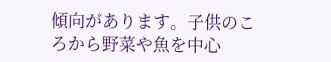傾向があります。子供のころから野菜や魚を中心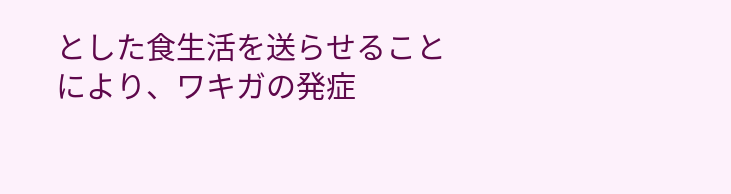とした食生活を送らせることにより、ワキガの発症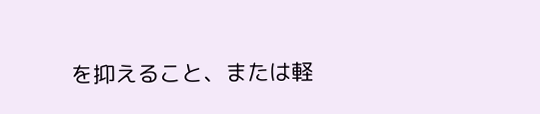を抑えること、または軽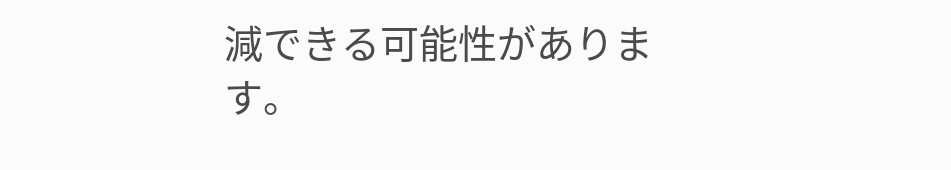減できる可能性があります。